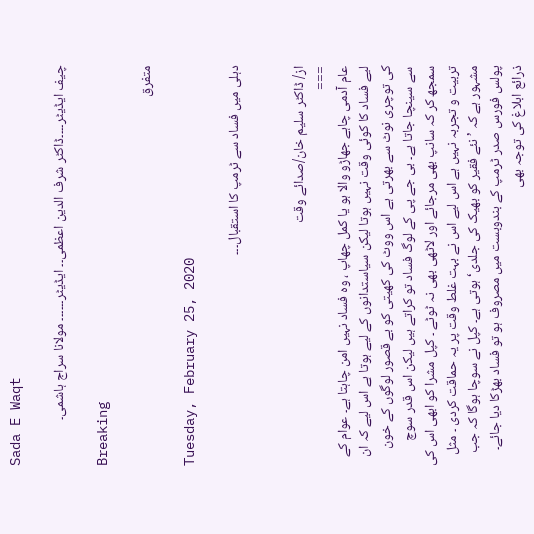Sada E Waqt

چیف ایڈیٹر۔۔۔۔ڈاکٹر شرف الدین اعظمی۔۔ ایڈیٹر۔۔۔۔۔۔ مولانا سراج ہاشمی۔

Breaking

متفرق

Tuesday, February 25, 2020

دہلی میں فساد سے ٹرمپ کا استقبال۔۔۔


از/ ڈاکٹر سلیم خان/صدائے وقت
===
عام آدمی چاہے جھاڑو والا ہو یا کمل چھاپ ، وہ فساد نہیں امن چاہتا ہے۔ عوام کے لیے فساد کا کوئی وقت نہیں ہوتا لیکن سیاستدانوں کے لیے ہوتا ہے اس لیے کہ ان کی توچری نوٹ سے بھرتی ہے اس ووٹ کی کھیتی کو بے قصور لوگوں کے خون سے سینچا جاتا ہے۔ بی جے پی کے لوگ فساد تو کراتے ہیں لیکن اس قدر سوچ سمجھ کر کہ سانپ بھی مرجائے اور لاٹھی بھی نہ ٹوٹے ۔ کپل مشرا کو ابھی اس کی تربیت و تجربہ نہیں ہے اس لیے اس نے بہت غلط وقت پر یہ حماقت کردی ۔ مثل مشہور ہے کہ ’ نئے فقیر کو بھیک کی جلدی‘ ہوتی ہے۔ کپل نے سوچا ہوگا کہ جب پولس فورس صدر ٹرمپ کے بندوبست میں مصروف ہو تو فساد بھڑکا دیا جائے۔ ذرائع ابلاغ کی توجہ بھی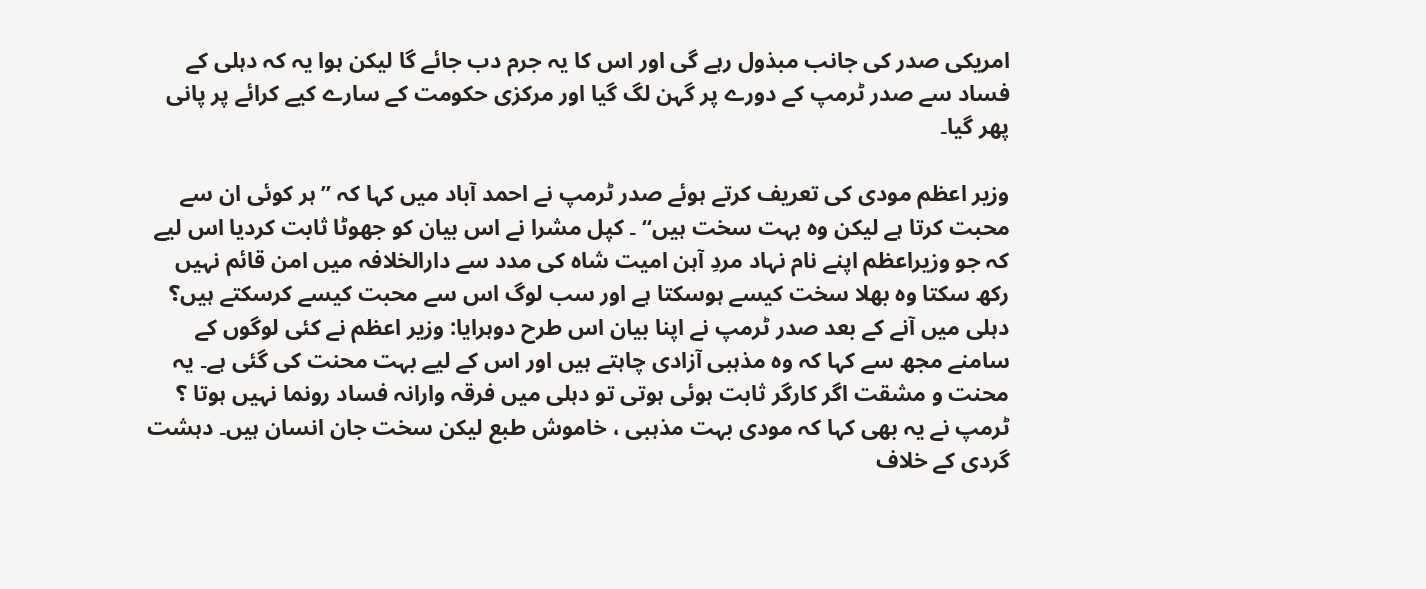امریکی صدر کی جانب مبذول رہے گی اور اس کا یہ جرم دب جائے گا لیکن ہوا یہ کہ دہلی کے فساد سے صدر ٹرمپ کے دورے پر گہن لگ گیا اور مرکزی حکومت کے سارے کیے کرائے پر پانی پھر گیا۔

وزیر اعظم مودی کی تعریف کرتے ہوئے صدر ٹرمپ نے احمد آباد میں کہا کہ ’’ ہر کوئی ان سے محبت کرتا ہے لیکن وہ بہت سخت ہیں‘‘ ۔ کپل مشرا نے اس بیان کو جھوٹا ثابت کردیا اس لیے کہ جو وزیراعظم اپنے نام نہاد مردِ آہن امیت شاہ کی مدد سے دارالخلافہ میں امن قائم نہیں رکھ سکتا وہ بھلا سخت کیسے ہوسکتا ہے اور سب لوگ اس سے محبت کیسے کرسکتے ہیں؟ دہلی میں آنے کے بعد صدر ٹرمپ نے اپنا بیان اس طرح دوہرایا: وزیر اعظم نے کئی لوگوں کے سامنے مجھ سے کہا کہ وہ مذہبی آزادی چاہتے ہیں اور اس کے لیے بہت محنت کی گئی ہے۔ یہ محنت و مشقت اگر کارگر ثابت ہوئی ہوتی تو دہلی میں فرقہ وارانہ فساد رونما نہیں ہوتا ؟ ٹرمپ نے یہ بھی کہا کہ مودی بہت مذہبی ، خاموش طبع لیکن سخت جان انسان ہیں۔ دہشت گردی کے خلاف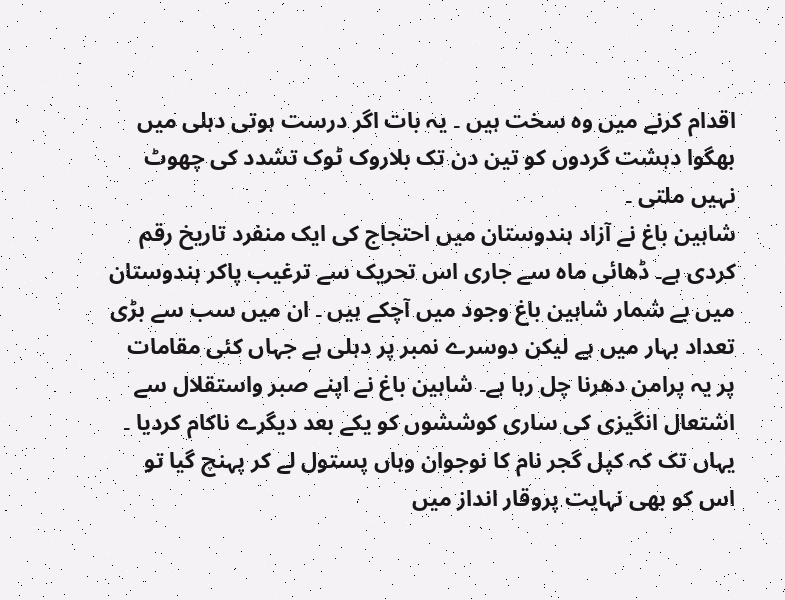اقدام کرنے میں وہ سخت ہیں ۔ یہ بات اگر درست ہوتی دہلی میں بھگوا دہشت گردوں کو تین دن تک بلاروک ٹوک تشدد کی چھوٹ نہیں ملتی ۔
شاہین باغ نے آزاد ہندوستان میں احتجاج کی ایک منفرد تاریخ رقم کردی ہے۔ ڈھائی ماہ سے جاری اس تحریک سے ترغیب پاکر ہندوستان میں بے شمار شاہین باغ وجود میں آچکے ہیں ۔ ان میں سب سے بڑی تعداد بہار میں ہے لیکن دوسرے نمبر پر دہلی ہے جہاں کئی مقامات پر یہ پرامن دھرنا چل رہا ہے۔ شاہین باغ نے اپنے صبر واستقلال سے اشتعال انگیزی کی ساری کوششوں کو یکے بعد دیگرے ناکام کردیا ۔ یہاں تک کہ کپل گجر نام کا نوجوان وہاں پستول لے کر پہنچ گیا تو اس کو بھی نہایت پروقار انداز میں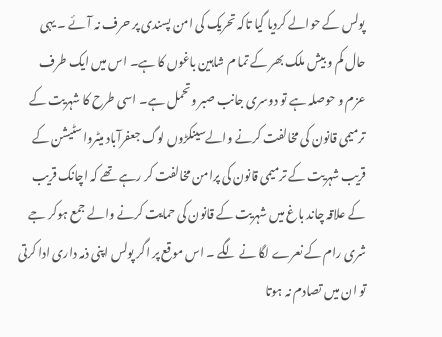پولس کے حوالے کردیا گیا تاکہ تحریک کی امن پسندی پر حرف نہ آئے ۔ یہی حال کم و بیش ملک بھر کے تما م شاہین باغوں کا ہے۔ اس میں ایک طرف عزم و حوصلہ ہے تو دوسری جانب صبر وتحمل ہے۔ اسی طرح کا شہریت کے ترمیمی قانون کی مخالفت کرنے والےسینکڑوں لوگ جعفرآباد میٹرواسٹیشن کے قریب شہریت کے ترمیمی قانون کی پرامن مخالفت کر رہے تھے کہ اچانک قریب کے علاقہ چاند باغ میں شہریت کے قانون کی حمایت کرنے والے جمع ہوکر جے شری رام کے نعرے لگا نے لگے ۔ اس موقع پر اگر پولس اپنی ذمہ داری ادا کرتی تو ان میں تصادم نہ ہوتا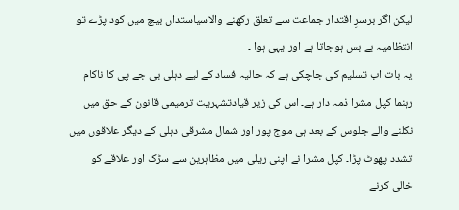لیکن اگر برسرِ اقتدار جماعت سے تعلق رکھنے والاسیاستداں بیچ میں کود پڑے تو انتظامیہ بے بس ہوجاتا ہے اور یہی ہوا ۔
یہ بات اب تسلیم کی جاچکی ہے کہ حالیہ فساد کے لیے دہلی بی جے پی کا ناکام رہنما کپل مشرا ذمہ دار ہے۔ اس کی زیر قیادتشہریت ترمیمی قانون کے حق میں نکلنے والے جلوس کے بعد ہی موج پور اور شمال مشرقی دہلی کے دیگر علاقوں میں تشدد پھوٹ پڑا۔ کپل مشرا نے اپنی ریلی میں مظاہرین سے سڑک اور علاقے کو خالی کرنے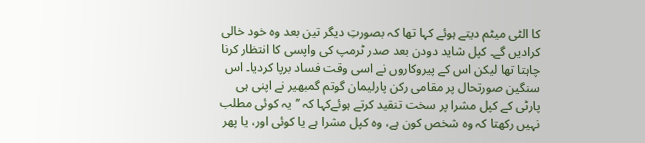کا الٹی میٹم دیتے ہوئے کہا تھا کہ بصورتِ دیگر تین بعد وہ خود خالی کرادیں گے۔ کپل شاید دودن بعد صدر ٹرمپ کی واپسی کا انتظار کرنا چاہتا تھا لیکن اس کے پیروکاروں نے اسی وقت فساد برپا کردیا۔ اس سنگین صورتحال پر مقامی رکن پارلیمان گوتم گمبھیر نے اپنی ہی پارٹی کے کپل مشرا پر سخت تنقید کرتے ہوئےکہا کہ ’’یہ کوئی مطلب نہیں رکھتا کہ وہ شخص کون ہے، وہ کپل مشرا ہے یا کوئی اور، یا پھر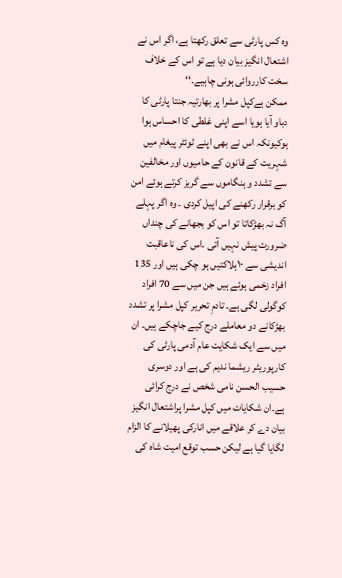وہ کس پارٹی سے تعلق رکھتا ہے، اگر اس نے اشتعال انگیز بیان دیا ہے تو اس کے خلاف سخت کارروائی ہونی چاہیے۔‘‘
ممکن ہےکپل مشرا پر بھارتیہ جنتا پارٹی کا دباو آیا ہویا اسے اپنی غلطی کا احساس ہوا ہوکیونکہ اس نے بھی اپنے ٹوئٹر پیغام میں شہریت کے قانون کے حامیوں اور مخالفین سے تشدد و ہنگاموں سے گریز کرتے ہوئے امن کو برقرار رکھنے کی اپیل کردی ۔ وہ اگر پہلے آگ نہ بھڑکاتا تو اس کو بجھانے کی چنداں ضرورت پیش نہیں آتی ۔اس کی ناعاقبت اندیشی سے ۱۰ہلاکتیں ہو چکی ہیں اور 135 افراد زخمی ہوئے ہیں جن میں سے 70 افراد کوگولی لگی ہے۔ تادمِ تحریر کپل مشرا پر تشدد بھڑکانے دو معاملے درج کیے جاچکے ہیں۔ ان میں سے ایک شکایت عام آدمی پارٹی کی کارپوریٹر ریشما ندیم کی ہے اور دوسری حسیب الحسن نامی شخص نے درج کرائی ہے۔ان شکایات میں کپل مشرا پراشتعال انگیز بیان دے کر علاقے میں انارکی پھیلانے کا الزام لگایا گیا ہے لیکن حسب توقع امیت شاہ کی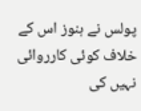پولس نے ہنوز اس کے خلاف کوئی کارروائی نہیں کی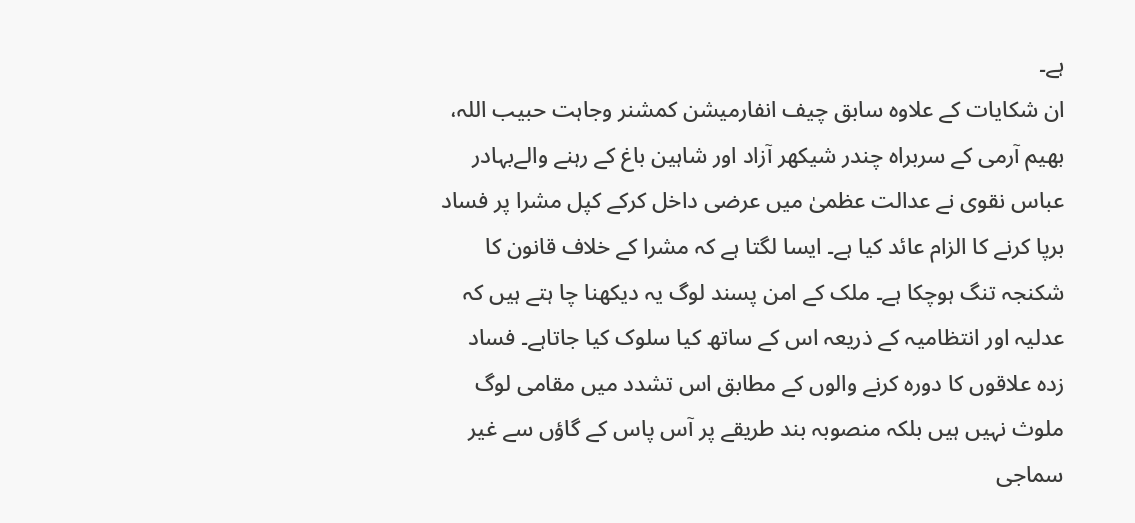ہے۔
ان شکایات کے علاوہ سابق چیف انفارمیشن کمشنر وجاہت حبیب اللہ، بھیم آرمی کے سربراہ چندر شیکھر آزاد اور شاہین باغ کے رہنے والےبہادر عباس نقوی نے عدالت عظمیٰ میں عرضی داخل کرکے کپل مشرا پر فساد برپا کرنے کا الزام عائد کیا ہے۔ ایسا لگتا ہے کہ مشرا کے خلاف قانون کا شکنجہ تنگ ہوچکا ہے۔ ملک کے امن پسند لوگ یہ دیکھنا چا ہتے ہیں کہ عدلیہ اور انتظامیہ کے ذریعہ اس کے ساتھ کیا سلوک کیا جاتاہے۔ فساد زدہ علاقوں کا دورہ کرنے والوں کے مطابق اس تشدد میں مقامی لوگ ملوث نہیں ہیں بلکہ منصوبہ بند طریقے پر آس پاس کے گاؤں سے غیر سماجی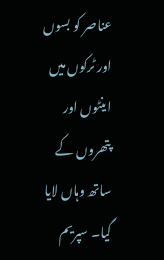عناصر کو بسوں اور ٹرکوں میں اینٹوں اور پتھروں کے ساتھ وہاں لایا گیا۔ سپریم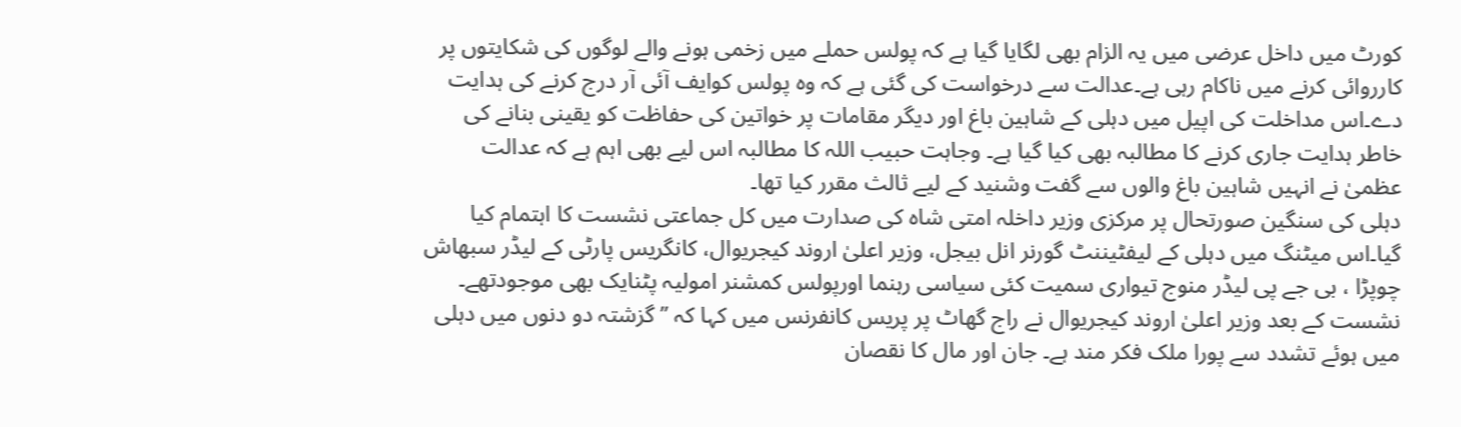کورٹ میں داخل عرضی میں یہ الزام بھی لگایا گیا ہے کہ پولس حملے میں زخمی ہونے والے لوگوں کی شکایتوں پر کارروائی کرنے میں ناکام رہی ہے۔عدالت سے درخواست کی گئی ہے کہ وہ پولس کوایف آئی آر درج کرنے کی ہدایت دے۔اس مداخلت کی اپیل میں دہلی کے شاہین باغ اور دیگر مقامات پر خواتین کی حفاظت کو یقینی بنانے کی خاطر ہدایت جاری کرنے کا مطالبہ بھی کیا گیا ہے۔ وجاہت حبیب اللہ کا مطالبہ اس لیے بھی اہم ہے کہ عدالت عظمیٰ نے انہیں شاہین باغ والوں سے گفت وشنید کے لیے ثالث مقرر کیا تھا۔
دہلی کی سنگین صورتحال پر مرکزی وزیر داخلہ امتی شاہ کی صدارت میں کل جماعتی نشست کا اہتمام کیا گیا۔اس میٹنگ میں دہلی کے لیفٹیننٹ گورنر انل بیجل، وزیر اعلیٰ اروند کیجریوال، کانگریس پارٹی کے لیڈر سبھاش چوپڑا ، بی جے پی لیڈر منوج تیواری سمیت کئی سیاسی رہنما اورپولس کمشنر امولیہ پٹنایک بھی موجودتھے۔ نشست کے بعد وزیر اعلیٰ اروند کیجریوال نے راج گھاٹ پر پریس کانفرنس میں کہا کہ ’’گزشتہ دو دنوں میں دہلی میں ہوئے تشدد سے پورا ملک فکر مند ہے۔ جان اور مال کا نقصان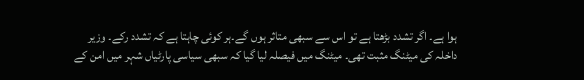ہوا ہے۔ اگر تشدد بڑھتا ہے تو اس سے سبھی متاثر ہوں گے۔ہر کوئی چاہتا ہے کہ تشدد رکے۔ وزیر داخلہ کی میٹنگ مثبت تھی۔ میٹنگ میں فیصلہ لیا گیا کہ سبھی سیاسی پارٹیاں شہر میں امن کے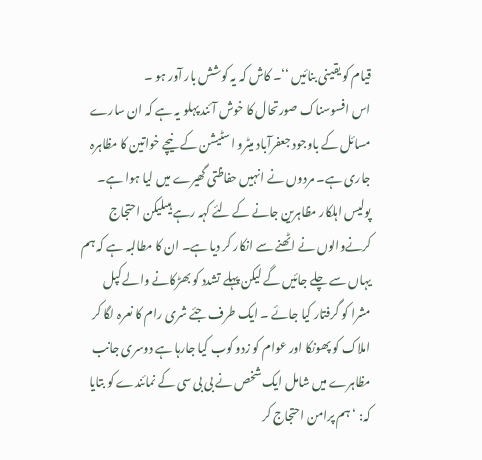قیام کو یقینی بنائیں ‘‘۔ کاش کہ یہ کوشش بار آور ہو ۔
اس افسوسناک صورتحال کا خوش آئند پہلو یہ ہے کہ ان سارے مسائل کے باوجود جعفرآباد میٹرو اسٹیشن کے نیچے خواتین کا مظاہرہ جاری ہے۔ مردوں نے انہیں حفاظتی گھیرے میں لیا ہوا ہے۔ پولیس اہلکار مظاہرین جانے کے لئے کہہ رہے ہیںلیکن احتجاج کرنےوالوں نے اٹھنے سے انکار کر دیا ہے۔ ان کا مطالبہ ہے کہ ہم یہاں سے چلے جائیں گے لیکن پہلے تشدد کو بھڑکانے والے کپل مشرا کو گرفتار کیا جائے ۔ ایک طرف جئے شری رام کا نعرہ لگا کر املاک کو پھونکا اور عوام کو زدو کوب کیا جارہا ہے دوسری جانب مظاہرے میں شامل ایک شخص نے بی بی سی کے نمائندے کو بتایا کہ: ‘ہم پرامن احتجاج کر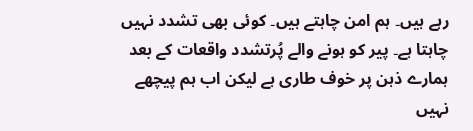رہے ہیں۔ ہم امن چاہتے ہیں۔ کوئی بھی تشدد نہیں چاہتا ہے۔ پیر کو ہونے والے پُرتشدد واقعات کے بعد ہمارے ذہن پر خوف طاری ہے لیکن اب ہم پیچھے نہیں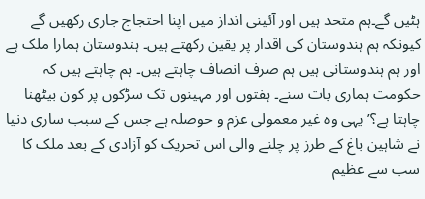ہٹیں گے۔ہم متحد ہیں اور آئینی انداز میں اپنا احتجاج جاری رکھیں گے کیونکہ ہم ہندوستان کی اقدار پر یقین رکھتے ہیں۔ ہندوستان ہمارا ملک ہے اور ہم ہندوستانی ہیں ہم صرف انصاف چاہتے ہیں۔ ہم چاہتے ہیں کہ حکومت ہماری بات سنے۔ ہفتوں اور مہینوں تک سڑکوں پر کون بیٹھنا چاہتا ہے؟’ یہی وہ غیر معمولی عزم و حوصلہ ہے جس کے سبب ساری دنیا نے شاہین باغ کے طرز پر چلنے والی اس تحریک کو آزادی کے بعد ملک کا سب سے عظیم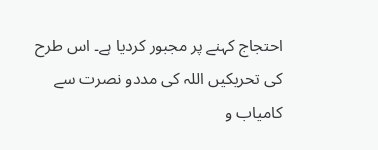احتجاج کہنے پر مجبور کردیا ہے۔ اس طرح کی تحریکیں اللہ کی مددو نصرت سے کامیاب و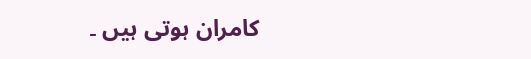کامران ہوتی ہیں ۔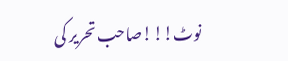نوٹ!!!صاحب تحریر کی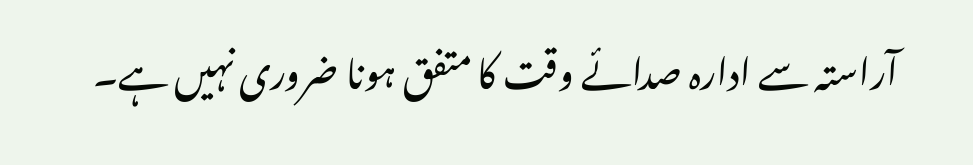آراستہ سے ادارہ صدائے وقت کا متفق ہونا ضروری نہیں ہے۔